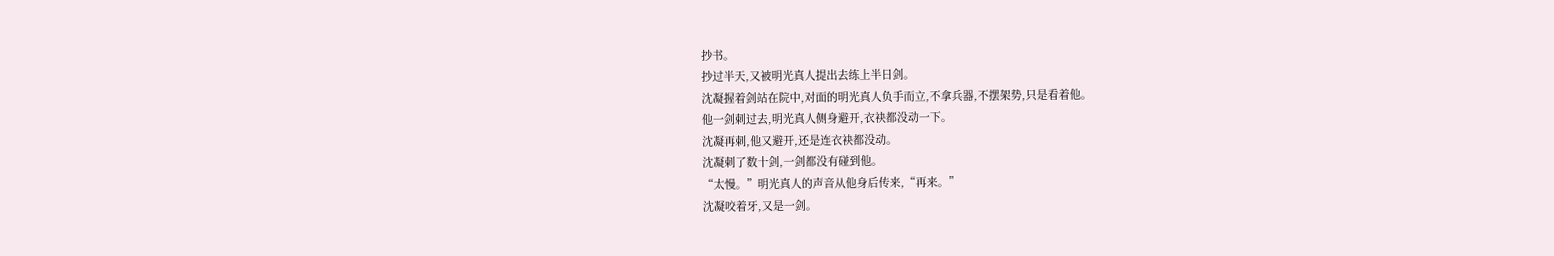抄书。
抄过半天,又被明光真人提出去练上半日剑。
沈凝握着剑站在院中,对面的明光真人负手而立,不拿兵器,不摆架势,只是看着他。
他一剑刺过去,明光真人侧身避开,衣袂都没动一下。
沈凝再刺,他又避开,还是连衣袂都没动。
沈凝刺了数十剑,一剑都没有碰到他。
“太慢。”明光真人的声音从他身后传来,“再来。”
沈凝咬着牙,又是一剑。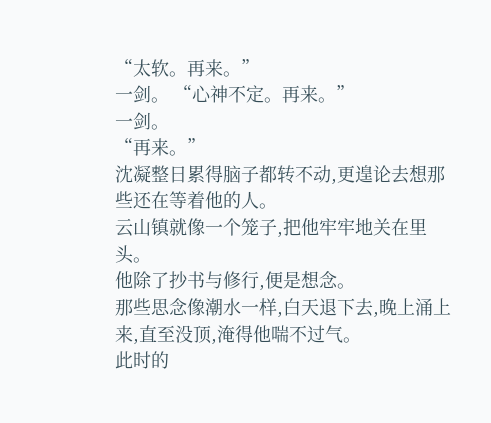“太软。再来。”
一剑。 “心神不定。再来。”
一剑。
“再来。”
沈凝整日累得脑子都转不动,更遑论去想那些还在等着他的人。
云山镇就像一个笼子,把他牢牢地关在里头。
他除了抄书与修行,便是想念。
那些思念像潮水一样,白天退下去,晚上涌上来,直至没顶,淹得他喘不过气。
此时的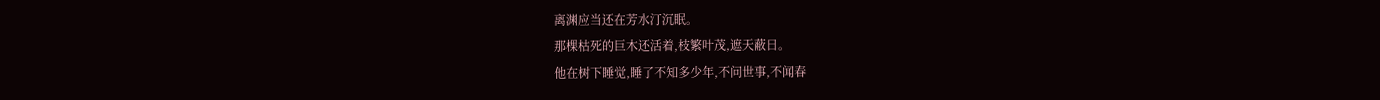离渊应当还在芳水汀沉眠。
那棵枯死的巨木还活着,枝繁叶茂,遮天蔽日。
他在树下睡觉,睡了不知多少年,不问世事,不闻春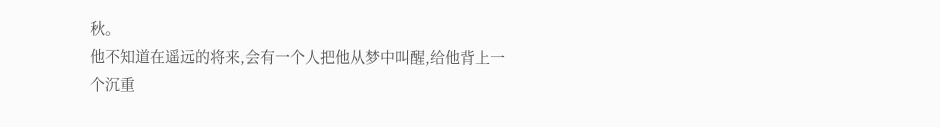秋。
他不知道在遥远的将来,会有一个人把他从梦中叫醒,给他背上一个沉重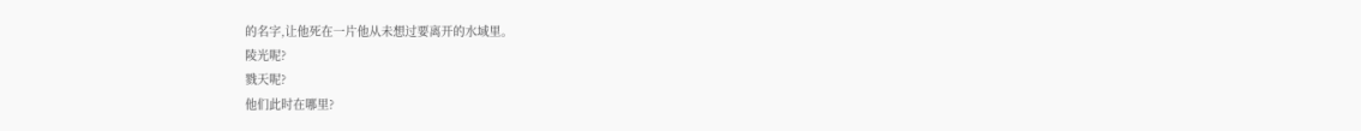的名字,让他死在一片他从未想过要离开的水域里。
陵光呢?
戮天呢?
他们此时在哪里?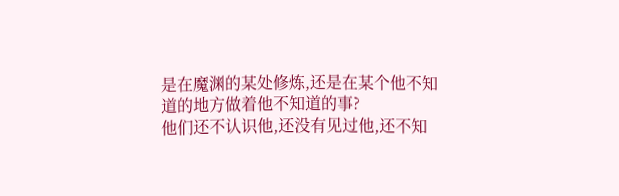是在魔渊的某处修炼,还是在某个他不知道的地方做着他不知道的事?
他们还不认识他,还没有见过他,还不知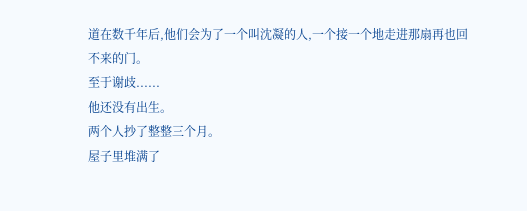道在数千年后,他们会为了一个叫沈凝的人,一个接一个地走进那扇再也回不来的门。
至于谢歧......
他还没有出生。
两个人抄了整整三个月。
屋子里堆满了